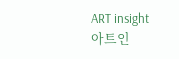ART insight
아트인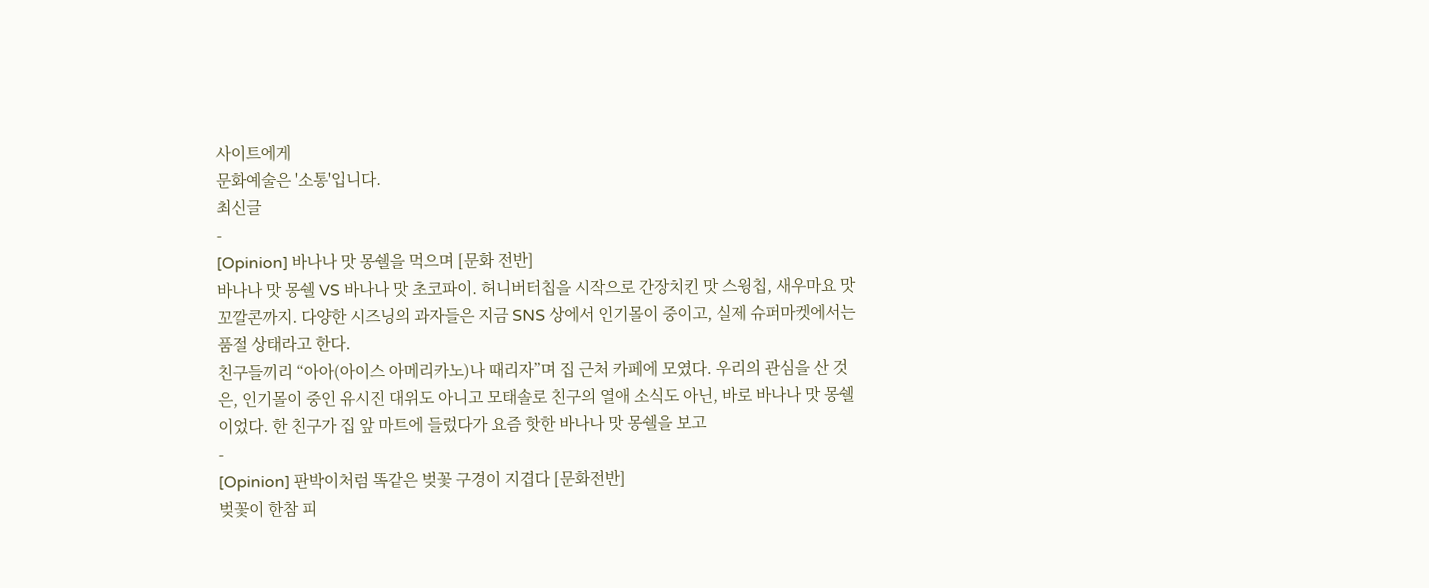사이트에게
문화예술은 '소통'입니다.
최신글
-
[Opinion] 바나나 맛 몽쉘을 먹으며 [문화 전반]
바나나 맛 몽쉘 VS 바나나 맛 초코파이. 허니버터칩을 시작으로 간장치킨 맛 스윙칩, 새우마요 맛 꼬깔콘까지. 다양한 시즈닝의 과자들은 지금 SNS 상에서 인기몰이 중이고, 실제 슈퍼마켓에서는 품절 상태라고 한다.
친구들끼리 “아아(아이스 아메리카노)나 때리자”며 집 근처 카페에 모였다. 우리의 관심을 산 것은, 인기몰이 중인 유시진 대위도 아니고 모태솔로 친구의 열애 소식도 아닌, 바로 바나나 맛 몽쉘이었다. 한 친구가 집 앞 마트에 들렀다가 요즘 핫한 바나나 맛 몽쉘을 보고
-
[Opinion] 판박이처럼 똑같은 벚꽃 구경이 지겹다 [문화전반]
벚꽃이 한참 피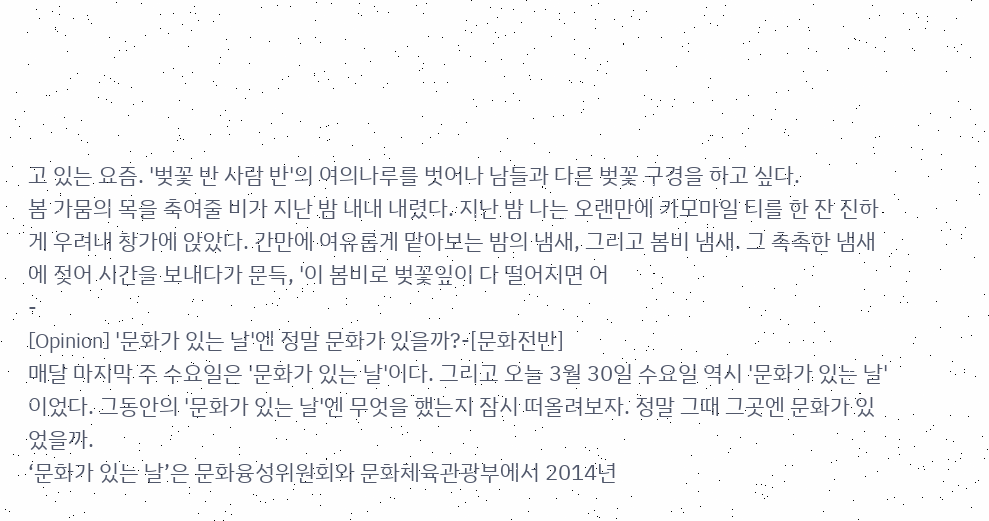고 있는 요즘. '벚꽃 반 사람 반'의 여의나루를 벗어나 남들과 다른 벚꽃 구경을 하고 싶다.
봄 가뭄의 목을 축여줄 비가 지난 밤 내내 내렸다. 지난 밤 나는 오랜만에 카모마일 티를 한 잔 진하게 우려내 창가에 앉았다. 간만에 여유롭게 맡아보는 밤의 냄새, 그리고 봄비 냄새. 그 촉촉한 냄새에 젖어 시간을 보내다가 문득, '이 봄비로 벚꽃잎이 다 떨어지면 어
-
[Opinion] '문화가 있는 날'엔 정말 문화가 있을까?-[문화전반]
매달 마지막 주 수요일은 '문화가 있는 날'이다. 그리고 오늘 3월 30일 수요일 역시 '문화가 있는 날'이었다. 그동안의 '문화가 있는 날'엔 무엇을 했는지 잠시 떠올려보자. 정말 그때 그곳엔 문화가 있었을까.
‘문화가 있는 날’은 문화융성위원회와 문화체육관광부에서 2014년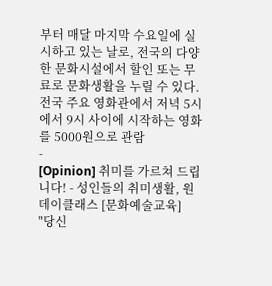부터 매달 마지막 수요일에 실시하고 있는 날로, 전국의 다양한 문화시설에서 할인 또는 무료로 문화생활을 누릴 수 있다. 전국 주요 영화관에서 저녁 5시에서 9시 사이에 시작하는 영화를 5000원으로 관람
-
[Opinion] 취미를 가르쳐 드립니다! - 성인들의 취미생활, 원데이클래스 [문화예술교육]
"당신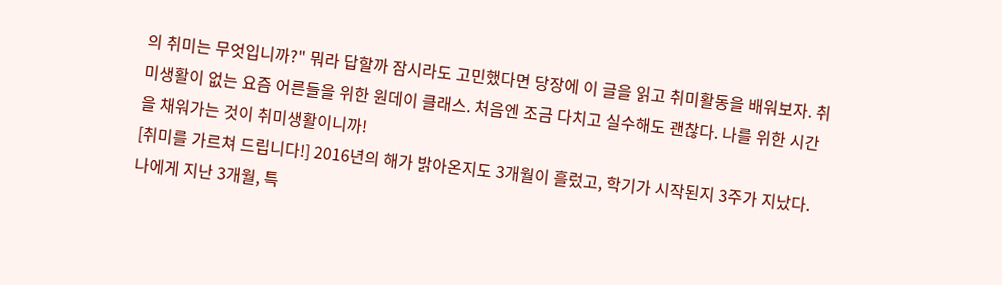의 취미는 무엇입니까?" 뭐라 답할까 잠시라도 고민했다면 당장에 이 글을 읽고 취미활동을 배워보자. 취미생활이 없는 요즘 어른들을 위한 원데이 클래스. 처음엔 조금 다치고 실수해도 괜찮다. 나를 위한 시간을 채워가는 것이 취미생활이니까!
[취미를 가르쳐 드립니다!] 2016년의 해가 밝아온지도 3개월이 흘렀고, 학기가 시작된지 3주가 지났다. 나에게 지난 3개월, 특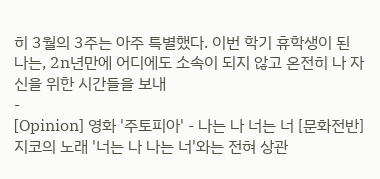히 3월의 3주는 아주 특별했다. 이번 학기 휴학생이 된 나는, 2n년만에 어디에도 소속이 되지 않고 온전히 나 자신을 위한 시간들을 보내
-
[Opinion] 영화 '주토피아' - 나는 나 너는 너 [문화전반]
지코의 노래 '너는 나 나는 너'와는 전혀 상관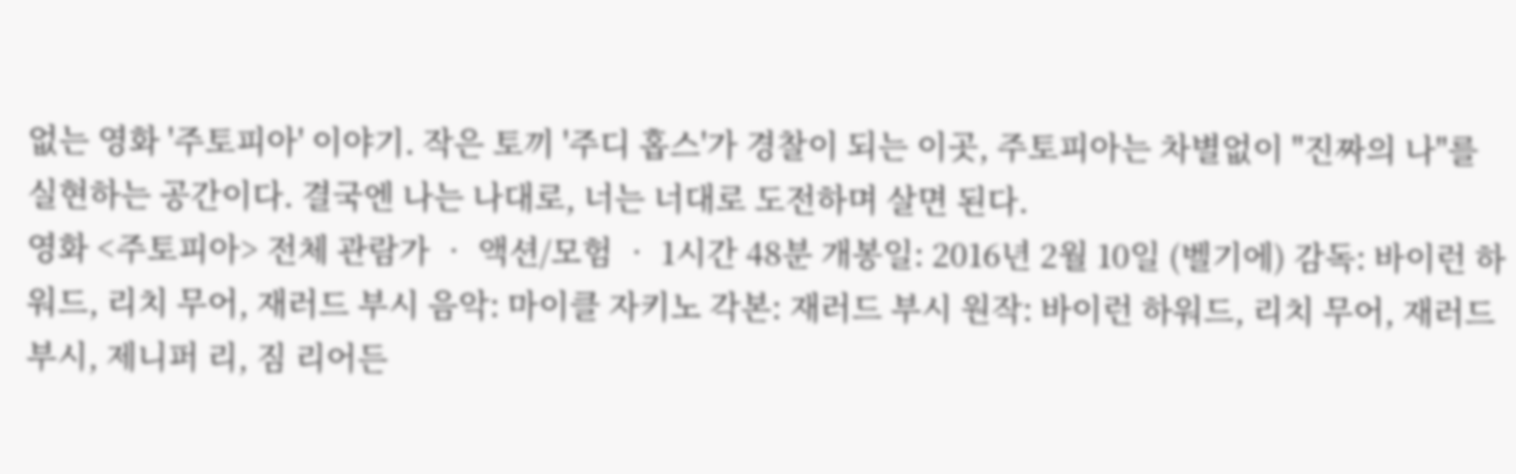없는 영화 '주토피아' 이야기. 작은 토끼 '주디 홉스'가 경찰이 되는 이곳, 주토피아는 차별없이 "진짜의 나"를 실현하는 공간이다. 결국엔 나는 나대로, 너는 너대로 도전하며 살면 된다.
영화 <주토피아> 전체 관람가 ‧ 액션/모험 ‧ 1시간 48분 개봉일: 2016년 2월 10일 (벨기에) 감독: 바이런 하워드, 리치 무어, 재러드 부시 음악: 마이클 자키노 각본: 재러드 부시 원작: 바이런 하워드, 리치 무어, 재러드 부시, 제니퍼 리, 짐 리어든